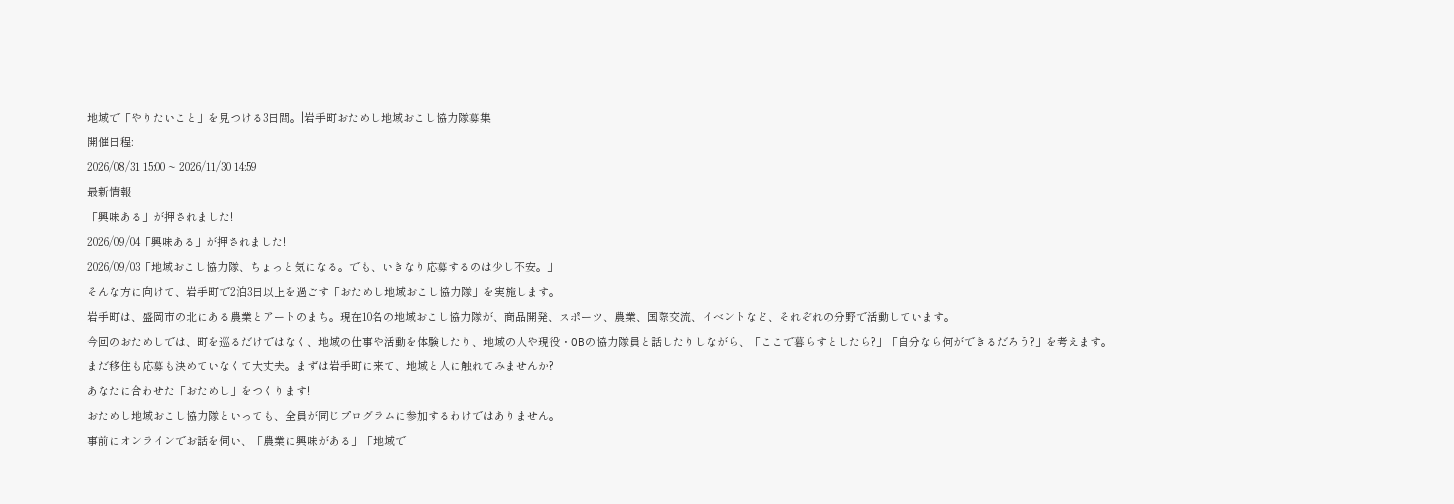地域で「やりたいこと」を見つける3日間。|岩手町おためし地域おこし協力隊募集
開催日程:
2026/08/31 15:00 ~ 2026/11/30 14:59
最新情報
「興味ある」が押されました!
2026/09/04「興味ある」が押されました!
2026/09/03「地域おこし協力隊、ちょっと気になる。でも、いきなり応募するのは少し不安。」
そんな方に向けて、岩手町で2泊3日以上を過ごす「おためし地域おこし協力隊」を実施します。
岩手町は、盛岡市の北にある農業とアートのまち。現在10名の地域おこし協力隊が、商品開発、スポーツ、農業、国際交流、イベントなど、それぞれの分野で活動しています。
今回のおためしでは、町を巡るだけではなく、地域の仕事や活動を体験したり、地域の人や現役・OBの協力隊員と話したりしながら、「ここで暮らすとしたら?」「自分なら何ができるだろう?」を考えます。
まだ移住も応募も決めていなくて大丈夫。まずは岩手町に来て、地域と人に触れてみませんか?
あなたに合わせた「おためし」をつくります!
おためし地域おこし協力隊といっても、全員が同じプログラムに参加するわけではありません。
事前にオンラインでお話を伺い、「農業に興味がある」「地域で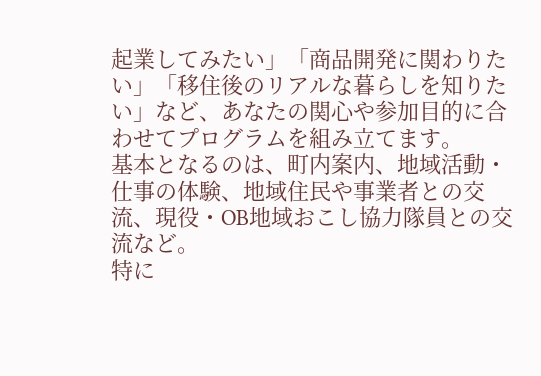起業してみたい」「商品開発に関わりたい」「移住後のリアルな暮らしを知りたい」など、あなたの関心や参加目的に合わせてプログラムを組み立てます。
基本となるのは、町内案内、地域活動・仕事の体験、地域住民や事業者との交流、現役・OB地域おこし協力隊員との交流など。
特に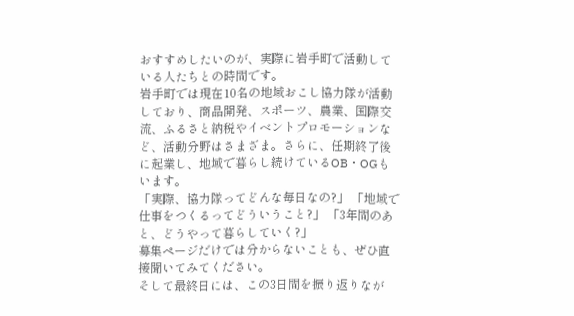おすすめしたいのが、実際に岩手町で活動している人たちとの時間です。
岩手町では現在10名の地域おこし協力隊が活動しており、商品開発、スポーツ、農業、国際交流、ふるさと納税やイベントプロモーションなど、活動分野はさまざま。さらに、任期終了後に起業し、地域で暮らし続けているOB・OGもいます。
「実際、協力隊ってどんな毎日なの?」 「地域で仕事をつくるってどういうこと?」 「3年間のあと、どうやって暮らしていく?」
募集ページだけでは分からないことも、ぜひ直接聞いてみてください。
そして最終日には、この3日間を振り返りなが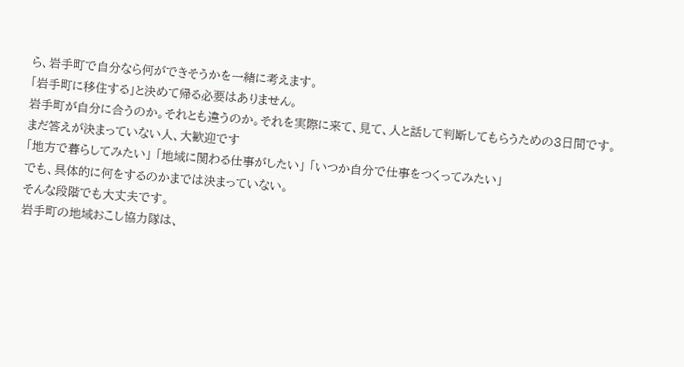ら、岩手町で自分なら何ができそうかを一緒に考えます。
「岩手町に移住する」と決めて帰る必要はありません。
岩手町が自分に合うのか。それとも違うのか。それを実際に来て、見て、人と話して判断してもらうための3日間です。
まだ答えが決まっていない人、大歓迎です
「地方で暮らしてみたい」 「地域に関わる仕事がしたい」 「いつか自分で仕事をつくってみたい」
でも、具体的に何をするのかまでは決まっていない。
そんな段階でも大丈夫です。
岩手町の地域おこし協力隊は、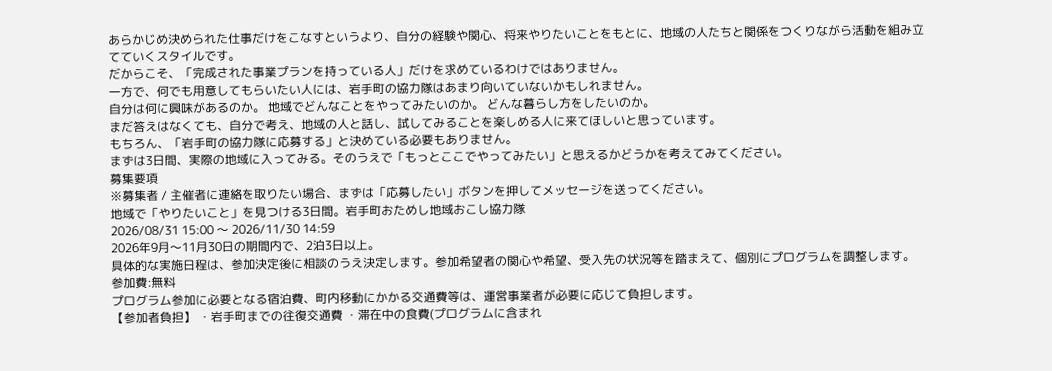あらかじめ決められた仕事だけをこなすというより、自分の経験や関心、将来やりたいことをもとに、地域の人たちと関係をつくりながら活動を組み立てていくスタイルです。
だからこそ、「完成された事業プランを持っている人」だけを求めているわけではありません。
一方で、何でも用意してもらいたい人には、岩手町の協力隊はあまり向いていないかもしれません。
自分は何に興味があるのか。 地域でどんなことをやってみたいのか。 どんな暮らし方をしたいのか。
まだ答えはなくても、自分で考え、地域の人と話し、試してみることを楽しめる人に来てほしいと思っています。
もちろん、「岩手町の協力隊に応募する」と決めている必要もありません。
まずは3日間、実際の地域に入ってみる。そのうえで「もっとここでやってみたい」と思えるかどうかを考えてみてください。
募集要項
※募集者 / 主催者に連絡を取りたい場合、まずは「応募したい」ボタンを押してメッセージを送ってください。
地域で「やりたいこと」を見つける3日間。岩手町おためし地域おこし協力隊
2026/08/31 15:00 〜 2026/11/30 14:59
2026年9月〜11月30日の期間内で、2泊3日以上。
具体的な実施日程は、参加決定後に相談のうえ決定します。参加希望者の関心や希望、受入先の状況等を踏まえて、個別にプログラムを調整します。
参加費:無料
プログラム参加に必要となる宿泊費、町内移動にかかる交通費等は、運営事業者が必要に応じて負担します。
【参加者負担】 ・岩手町までの往復交通費 ・滞在中の食費(プログラムに含まれ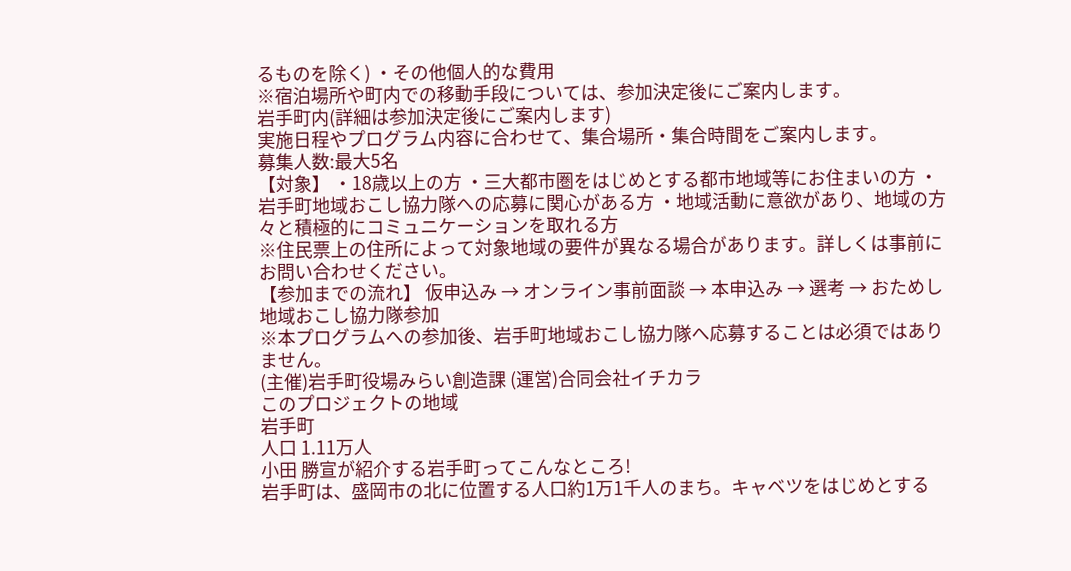るものを除く) ・その他個人的な費用
※宿泊場所や町内での移動手段については、参加決定後にご案内します。
岩手町内(詳細は参加決定後にご案内します)
実施日程やプログラム内容に合わせて、集合場所・集合時間をご案内します。
募集人数:最大5名
【対象】 ・18歳以上の方 ・三大都市圏をはじめとする都市地域等にお住まいの方 ・岩手町地域おこし協力隊への応募に関心がある方 ・地域活動に意欲があり、地域の方々と積極的にコミュニケーションを取れる方
※住民票上の住所によって対象地域の要件が異なる場合があります。詳しくは事前にお問い合わせください。
【参加までの流れ】 仮申込み → オンライン事前面談 → 本申込み → 選考 → おためし地域おこし協力隊参加
※本プログラムへの参加後、岩手町地域おこし協力隊へ応募することは必須ではありません。
(主催)岩手町役場みらい創造課 (運営)合同会社イチカラ
このプロジェクトの地域
岩手町
人口 1.11万人
小田 勝宣が紹介する岩手町ってこんなところ!
岩手町は、盛岡市の北に位置する人口約1万1千人のまち。キャベツをはじめとする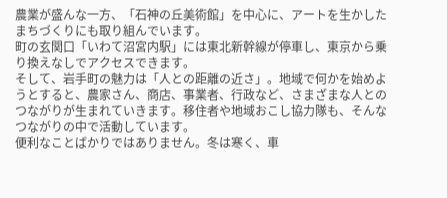農業が盛んな一方、「石神の丘美術館」を中心に、アートを生かしたまちづくりにも取り組んでいます。
町の玄関口「いわて沼宮内駅」には東北新幹線が停車し、東京から乗り換えなしでアクセスできます。
そして、岩手町の魅力は「人との距離の近さ」。地域で何かを始めようとすると、農家さん、商店、事業者、行政など、さまざまな人とのつながりが生まれていきます。移住者や地域おこし協力隊も、そんなつながりの中で活動しています。
便利なことばかりではありません。冬は寒く、車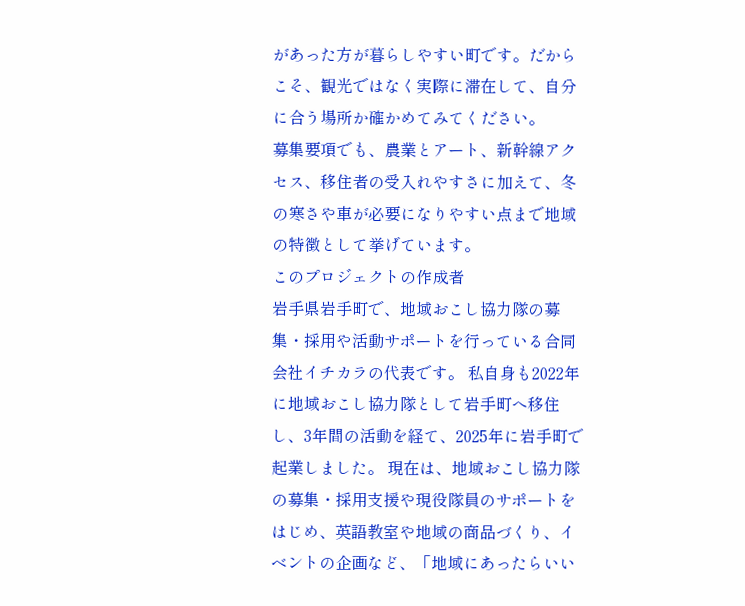があった方が暮らしやすい町です。だからこそ、観光ではなく実際に滞在して、自分に合う場所か確かめてみてください。
募集要項でも、農業とアート、新幹線アクセス、移住者の受入れやすさに加えて、冬の寒さや車が必要になりやすい点まで地域の特徴として挙げています。
このプロジェクトの作成者
岩手県岩手町で、地域おこし協力隊の募集・採用や活動サポートを行っている合同会社イチカラの代表です。 私自身も2022年に地域おこし協力隊として岩手町へ移住し、3年間の活動を経て、2025年に岩手町で起業しました。 現在は、地域おこし協力隊の募集・採用支援や現役隊員のサポートをはじめ、英語教室や地域の商品づくり、イベントの企画など、「地域にあったらいい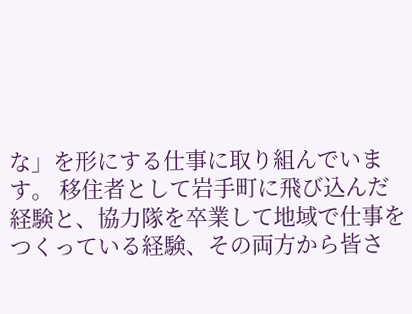な」を形にする仕事に取り組んでいます。 移住者として岩手町に飛び込んだ経験と、協力隊を卒業して地域で仕事をつくっている経験、その両方から皆さ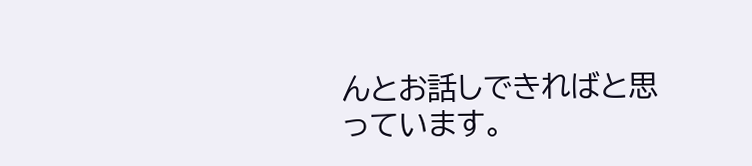んとお話しできればと思っています。